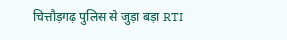चित्तौड़गढ़ पुलिस से जुड़ा बड़ा RTI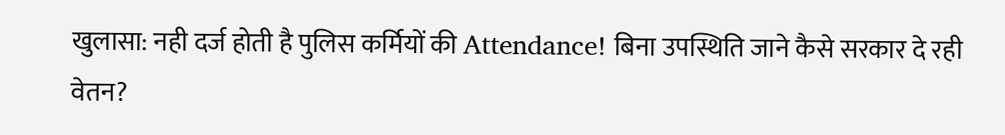खुलासा: नही दर्ज होती है पुलिस कर्मियों की Attendance! बिना उपस्थिति जाने कैसे सरकार दे रही वेतन?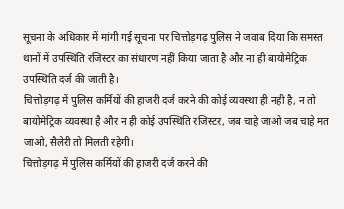सूचना के अधिकार में मांगी गई सूचना पर चित्तोड़गढ़ पुलिस ने जवाब दिया कि समस्त थानों में उपस्थिति रजिस्टर का संधारण नहीं किया जाता है और ना ही बायोमेट्रिक उपस्थिति दर्ज की जाती है।
चित्तोड़गढ़ में पुलिस कर्मियों की हाजरी दर्ज करने की कोई व्यवस्था ही नही है, न तो बायोमेट्रिक व्यवस्था है और न ही कोई उपस्थिति रजिस्टर, जब चाहे जाओ जब चाहे मत जाओ, सैलेरी तो मिलती रहेगी।
चित्तोड़गढ़ में पुलिस कर्मियों की हाजरी दर्ज करने की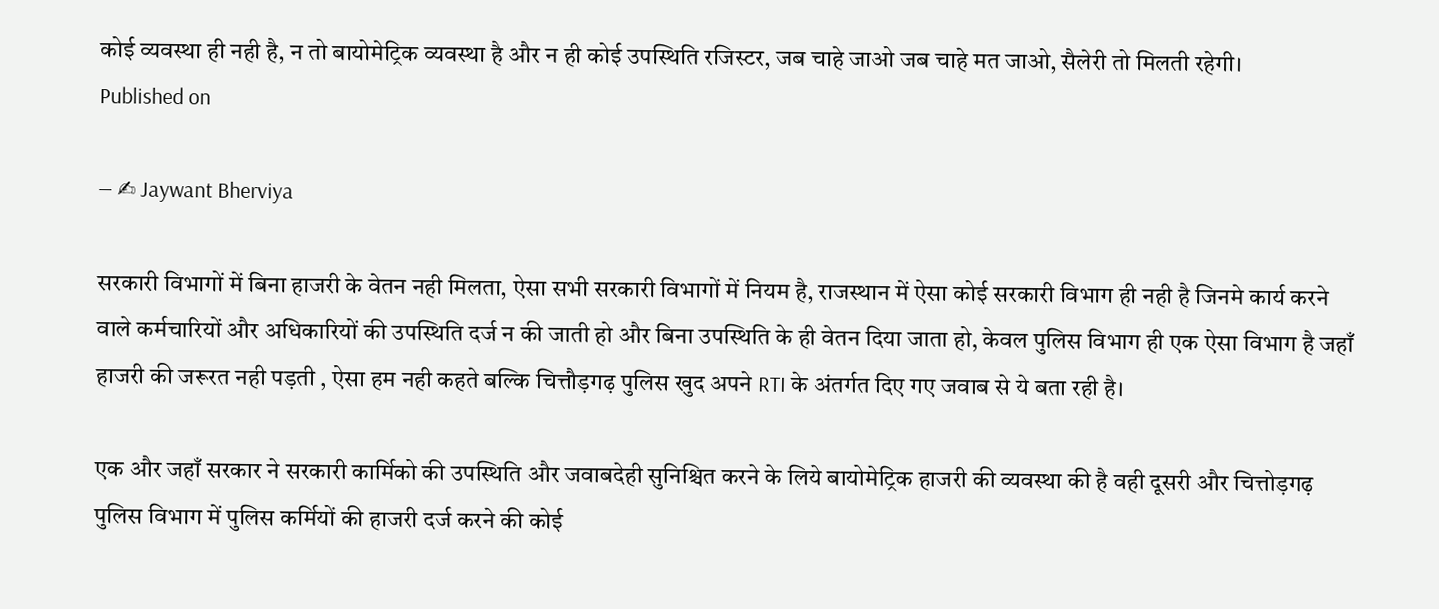कोई व्यवस्था ही नही है, न तो बायोमेट्रिक व्यवस्था है और न ही कोई उपस्थिति रजिस्टर, जब चाहे जाओ जब चाहे मत जाओ, सैलेरी तो मिलती रहेगी।
Published on

— ✍ Jaywant Bherviya

सरकारी विभागों में बिना हाजरी के वेतन नही मिलता, ऐसा सभी सरकारी विभागों में नियम है, राजस्थान में ऐसा कोई सरकारी विभाग ही नही है जिनमे कार्य करने वाले कर्मचारियों और अधिकारियों की उपस्थिति दर्ज न की जाती हो और बिना उपस्थिति के ही वेतन दिया जाता हो, केवल पुलिस विभाग ही एक ऐसा विभाग है जहाँ हाजरी की जरूरत नही पड़ती , ऐसा हम नही कहते बल्कि चित्तौड़गढ़ पुलिस खुद अपने RTI के अंतर्गत दिए गए जवाब से ये बता रही है।

एक और जहाँ सरकार ने सरकारी कार्मिको की उपस्थिति और जवाबदेही सुनिश्चित करने के लिये बायोमेट्रिक हाजरी की व्यवस्था की है वही दूसरी और चित्तोड़गढ़ पुलिस विभाग में पुलिस कर्मियों की हाजरी दर्ज करने की कोई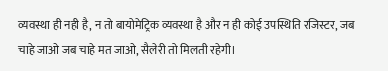व्यवस्था ही नही है, न तो बायोमेट्रिक व्यवस्था है और न ही कोई उपस्थिति रजिस्टर, जब चाहे जाओ जब चाहे मत जाओ, सैलेरी तो मिलती रहेगी।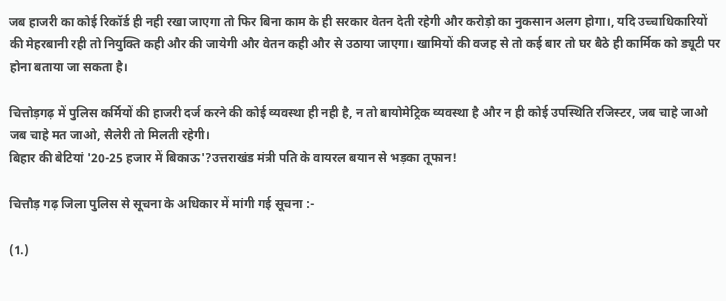जब हाजरी का कोई रिकॉर्ड ही नही रखा जाएगा तो फिर बिना काम के ही सरकार वेतन देती रहेगी और करोड़ो का नुकसान अलग होगा।, यदि उच्चाधिकारियों की मेहरबानी रही तो नियुक्ति कही और की जायेगी और वेतन कही और से उठाया जाएगा। खामियों की वजह से तो कई बार तो घर बैठे ही कार्मिक को ड्यूटी पर होना बताया जा सकता है।

चित्तोड़गढ़ में पुलिस कर्मियों की हाजरी दर्ज करने की कोई व्यवस्था ही नही है, न तो बायोमेट्रिक व्यवस्था है और न ही कोई उपस्थिति रजिस्टर, जब चाहे जाओ जब चाहे मत जाओ, सैलेरी तो मिलती रहेगी।
बिहार की बेटियां '20-25 हजार में बिकाऊ'?उत्तराखंड मंत्री पति के वायरल बयान से भड़का तूफान!

चित्तौड़ गढ़ जिला पुलिस से सूचना के अधिकार में मांगी गई सूचना :-

(1.)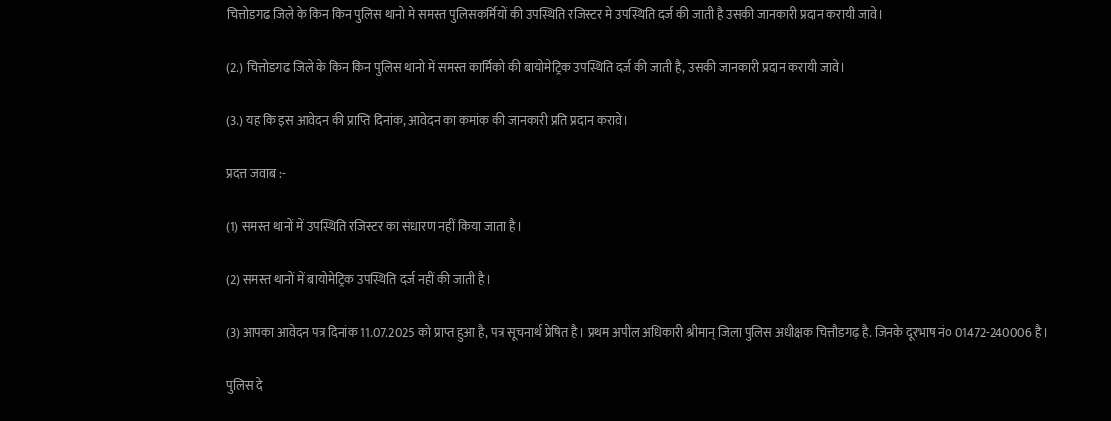चित्तोडगढ जिले के किन किन पुलिस थानो मे समस्त पुलिसकर्मियों की उपस्थिति रजिस्टर मे उपस्थिति दर्ज की जाती है उसकी जानकारी प्रदान करायी जावे।

(2.) चित्तोडगढ जिले के किन किन पुलिस थानो में समस्त कार्मिको की बायोमेट्रिक उपस्थिति दर्ज की जाती है, उसकी जानकारी प्रदान करायी जावे।

(3.) यह कि इस आवेदन की प्राप्ति दिनांक, आवेदन का कमांक की जानकारी प्रति प्रदान करावे।

प्रदत्त जवाब :-

(1) समस्त थानों में उपस्थिति रजिस्टर का संधारण नहीं किया जाता है।

(2) समस्त थानों में बायोमेट्रिक उपस्थिति दर्ज नहीं की जाती है।

(3) आपका आवेदन पत्र दिनांक 11.07.2025 को प्राप्त हुआ है, पत्र सूचनार्थ प्रेषित है। प्रथम अपील अधिकारी श्रीमान् जिला पुलिस अधीक्षक चित्तौडगढ़ है. जिनके दूरभाष नं० 01472-240006 है।

पुलिस दे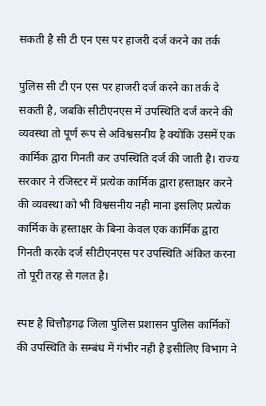सकती है सी टी एन एस पर हाजरी दर्ज करने का तर्क

पुलिस सी टी एन एस पर हाजरी दर्ज करने का तर्क दे सकती है, जबकि सीटीएनएस में उपस्थिति दर्ज करने की व्यवस्था तो पूर्ण रूप से अविश्वसनीय है क्योंकि उसमें एक कार्मिक द्वारा गिनती कर उपस्थिति दर्ज की जाती है। राज्य सरकार ने रजिस्टर में प्रत्येक कार्मिक द्वारा हस्ताक्षर करने की व्यवस्था को भी विश्वसनीय नही माना इसलिए प्रत्येक कार्मिक के हस्ताक्षर के बिना केवल एक कार्मिक द्वारा गिनती करके दर्ज सीटीएनएस पर उपस्थिति अंकित करना तो पूरी तरह से गलत है।

स्पष्ट है चित्तौड़गढ़ जिला पुलिस प्रशासन पुलिस कार्मिकों की उपस्थिति के सम्बंध में गंभीर नही है इसीलिए विभाग ने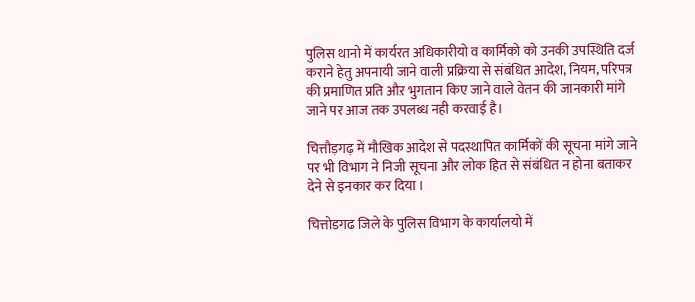पुलिस थानो में कार्यरत अधिकारीयो व कार्मिको को उनकी उपस्थिति दर्ज कराने हेतु अपनायी जाने वाली प्रक्रिया से संबंधित आदेश, नियम, परिपत्र की प्रमाणित प्रति औऱ भुगतान किए जाने वाले वेतन की जानकारी मांगे जाने पर आज तक उपलब्ध नही करवाई है।

चित्तौड़गढ़ में मौखिक आदेश से पदस्थापित कार्मिकों की सूचना मांगे जाने पर भी विभाग ने निजी सूचना और लोक हित से संबंधित न होना बताकर देने से इनकार कर दिया ।

चित्तोडगढ जिले के पुलिस विभाग के कार्यालयो में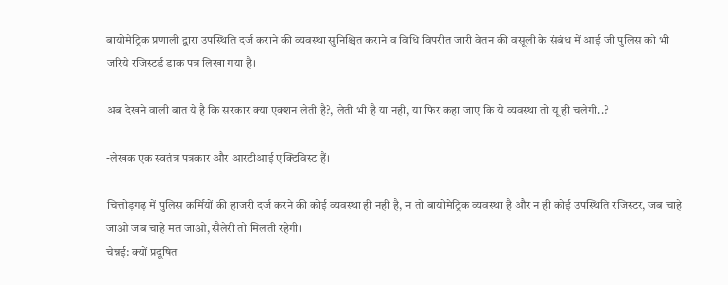बायोमेट्रिक प्रणाली द्वारा उपस्थिति दर्ज कराने की व्यवस्था सुनिश्चित कराने व विधि विपरीत जारी वेतन की वसूली के संबंध में आई जी पुलिस को भी जरिये रजिस्टर्ड डाक पत्र लिखा गया है।

अब देखने वाली बात ये है कि सरकार क्या एक्शन लेती है?, लेती भी है या नही, या फिर कहा जाए कि ये व्यवस्था तो यू ही चलेगी..?

-लेखक एक स्वतंत्र पत्रकार और आरटीआई एक्टिविस्ट हैं।

चित्तोड़गढ़ में पुलिस कर्मियों की हाजरी दर्ज करने की कोई व्यवस्था ही नही है, न तो बायोमेट्रिक व्यवस्था है और न ही कोई उपस्थिति रजिस्टर, जब चाहे जाओ जब चाहे मत जाओ, सैलेरी तो मिलती रहेगी।
चेन्नई: क्यों प्रदूषित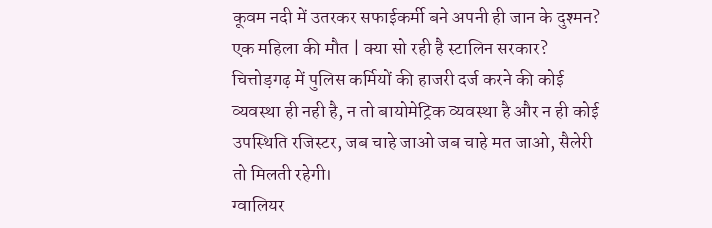कूवम नदी में उतरकर सफाईकर्मी बने अपनी ही जान के दुश्मन? एक महिला की मौत | क्या सो रही है स्टालिन सरकार?
चित्तोड़गढ़ में पुलिस कर्मियों की हाजरी दर्ज करने की कोई व्यवस्था ही नही है, न तो बायोमेट्रिक व्यवस्था है और न ही कोई उपस्थिति रजिस्टर, जब चाहे जाओ जब चाहे मत जाओ, सैलेरी तो मिलती रहेगी।
ग्वालियर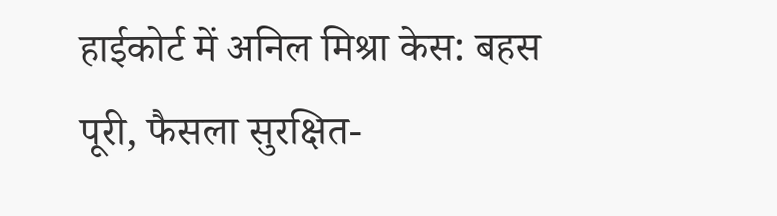हाईकोर्ट में अनिल मिश्रा केस: बहस पूरी, फैसला सुरक्षित-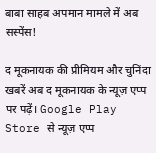बाबा साहब अपमान मामले में अब सस्पेंस!

द मूकनायक की प्रीमियम और चुनिंदा खबरें अब द मूकनायक के न्यूज़ एप्प पर पढ़ें। Google Play Store से न्यूज़ एप्प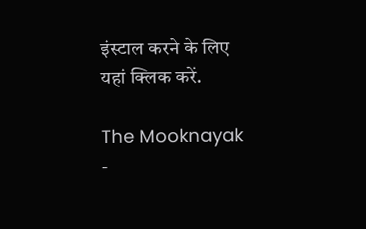इंस्टाल करने के लिए यहां क्लिक करें.

The Mooknayak -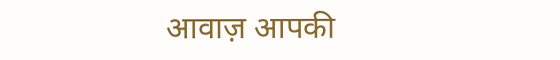आवाज़ आपकी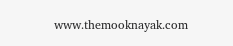www.themooknayak.com